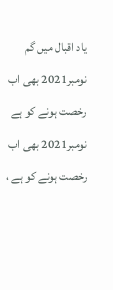یاد اقبال میں گم
نومبر2021 بھی اب رخصت ہونے کو ہے
نومبر2021 بھی اب رخصت ہونے کو ہے ،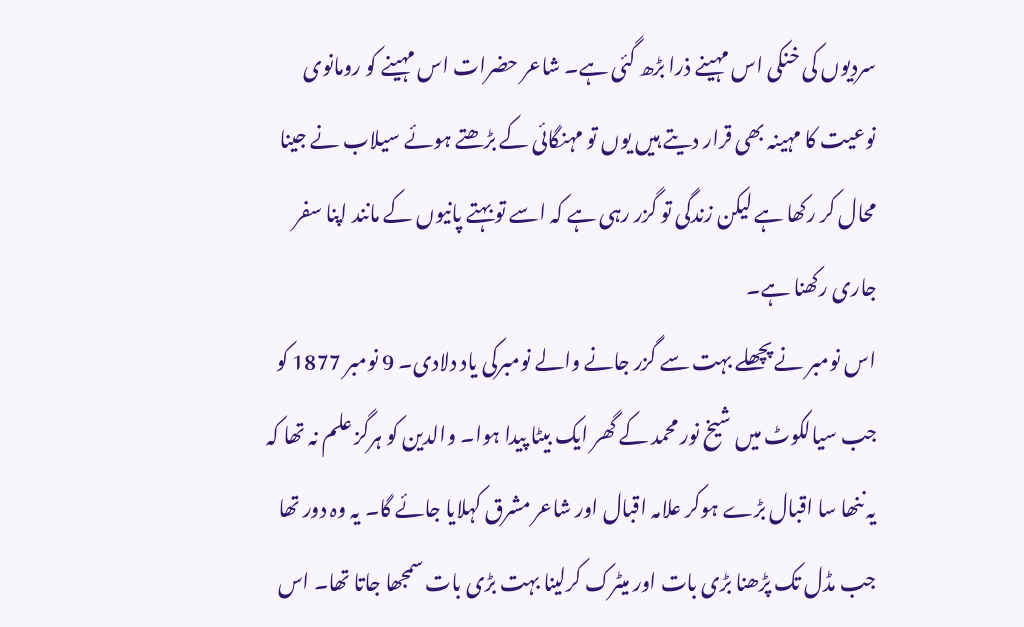سردیوں کی خنکی اس مہینے ذرا بڑھ گئی ہے۔ شاعر حضرات اس مہینے کو رومانوی نوعیت کا مہینہ بھی قرار دیتے ہیں یوں تو مہنگائی کے بڑھتے ہوئے سیلاب نے جینا محال کر رکھا ہے لیکن زندگی تو گزر رہی ہے کہ اسے تو بہتے پانیوں کے مانند اپنا سفر جاری رکھنا ہے۔
اس نومبر نے پچھلے بہت سے گزر جانے والے نومبرکی یاد دلادی۔ 9 نومبر 1877 کو جب سیالکوٹ میں شیخ نور محمد کے گھر ایک بیٹا پیدا ہوا۔ والدین کو ہرگز علم نہ تھا کہ یہ ننھا سا اقبال بڑے ہوکر علامہ اقبال اور شاعر مشرق کہلایا جائے گا۔ یہ وہ دور تھا جب مڈل تک پڑھنا بڑی بات اور میٹرک کرلینا بہت بڑی بات سمجھا جاتا تھا۔ اس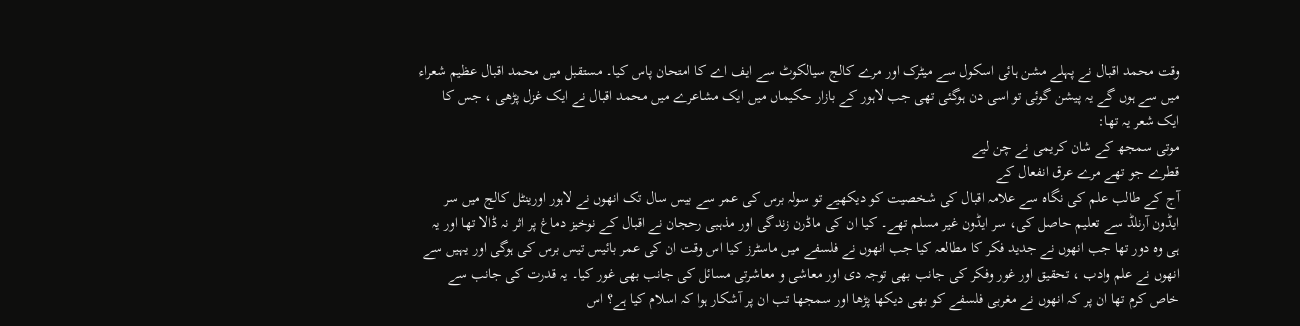وقت محمد اقبال نے پہلے مشن ہائی اسکول سے میٹرک اور مرے کالج سیالکوٹ سے ایف اے کا امتحان پاس کیا۔ مستقبل میں محمد اقبال عظیم شعراء میں سے ہوں گے یہ پیشن گوئی تو اسی دن ہوگئی تھی جب لاہور کے بازار حکیماں میں ایک مشاعرے میں محمد اقبال نے ایک غزل پڑھی ، جس کا ایک شعر یہ تھا:
موتی سمجھ کے شان کریمی نے چن لیے
قطرے جو تھے مرے عرق انفعال کے
آج کے طالب علم کی نگاہ سے علامہ اقبال کی شخصیت کو دیکھیے تو سولہ برس کی عمر سے بیس سال تک انھوں نے لاہور اورینٹل کالج میں سر ایڈون آرنلڈ سے تعلیم حاصل کی، سر ایڈون غیر مسلم تھے۔ کیا ان کی ماڈرن زندگی اور مذہبی رحجان نے اقبال کے نوخیز دماغ پر اثر نہ ڈالا تھا اور یہ ہی وہ دور تھا جب انھوں نے جدید فکر کا مطالعہ کیا جب انھوں نے فلسفے میں ماسٹرز کیا اس وقت ان کی عمر بائیس تیس برس کی ہوگی اور یہیں سے انھوں نے علم وادب ، تحقیق اور غور وفکر کی جانب بھی توجہ دی اور معاشی و معاشرتی مسائل کی جانب بھی غور کیا۔ یہ قدرت کی جانب سے خاص کرم تھا ان پر کہ انھوں نے مغربی فلسفے کو بھی دیکھا پڑھا اور سمجھا تب ان پر آشکار ہوا کہ اسلام کیا ہے؟ اس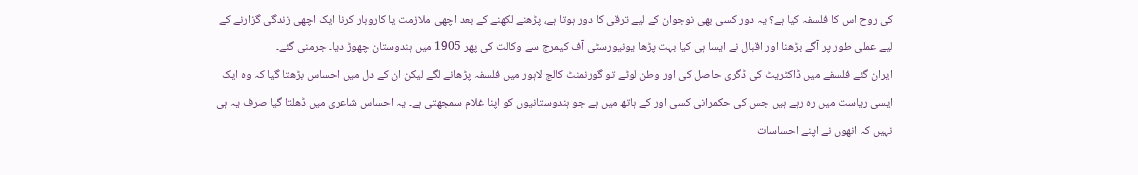کی روح اس کا فلسفہ کیا ہے؟ یہ دور کسی بھی نوجوان کے لیے ترقی کا دور ہوتا ہے، پڑھنے لکھنے کے بعد اچھی ملازمت یا کاروبار کرنا ایک اچھی زندگی گزارنے کے لیے عملی طور پر آگے بڑھنا اور اقبال نے ایسا ہی کیا بہت پڑھا یونیورسٹی آف کیمرج سے وکالت کی پھر 1905 میں ہندوستان چھوڑ دیا۔ جرمنی گئے۔
ایران گئے فلسفے میں ڈاکٹریٹ کی ڈگری حاصل کی اور وطن لوٹے تو گورنمنٹ کالج لاہور میں فلسفہ پڑھانے لگے لیکن ان کے دل میں احساس بڑھتا گیا کہ وہ ایک ایسی ریاست میں رہ رہے ہیں جس کی حکمرانی کسی اور کے ہاتھ میں ہے جو ہندوستانیوں کو اپنا غلام سمجھتی ہے۔ یہ احساس شاعری میں ڈھلتا گیا صرف یہ ہی نہیں کہ انھوں نے اپنے احساسات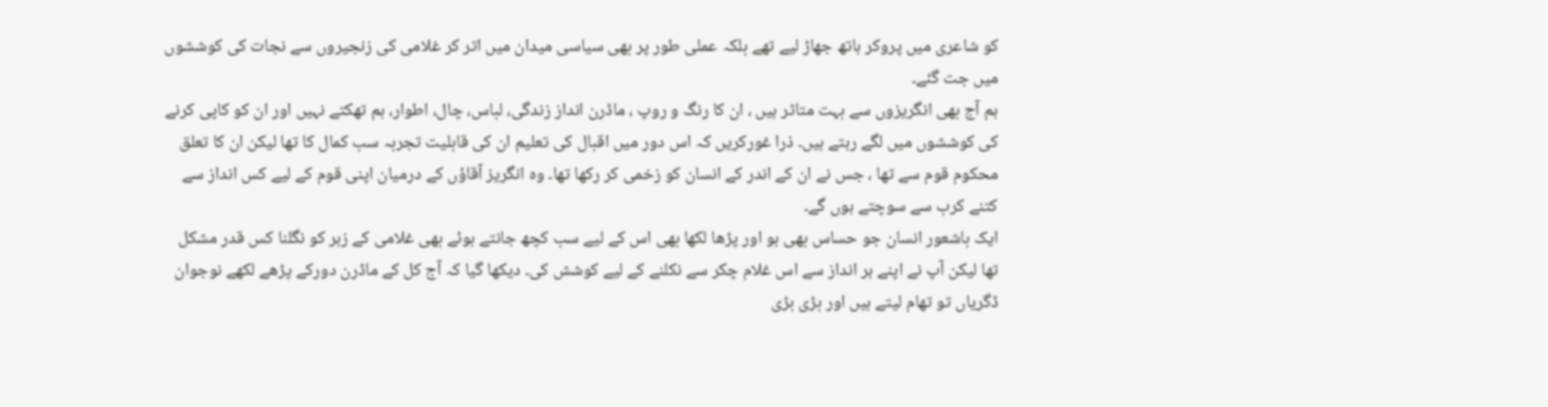کو شاعری میں پروکر ہاتھ جھاڑ لیے تھے بلکہ عملی طور پر بھی سیاسی میدان میں اتر کر غلامی کی زنجیروں سے نجات کی کوششوں میں جت گئے۔
ہم آج بھی انگریزوں سے بہت متاثر ہیں ، ان کا رنگ و روپ ، ماڈرن انداز زندگی، لباس، چال، اطوار، ہم تھکتے نہیں اور ان کو کاپی کرنے کی کوششوں میں لگے رہتے ہیں۔ ذرا غورکریں کہ اس دور میں اقبال کی تعلیم ان کی قابلیت تجربہ سب کمال کا تھا لیکن ان کا تعلق محکوم قوم سے تھا ، جس نے ان کے اندر کے انسان کو زخمی کر رکھا تھا۔ وہ انگریز آقاؤں کے درمیان اپنی قوم کے لیے کس انداز سے کتنے کرب سے سوچتے ہوں گے۔
ایک باشعور انسان جو حساس بھی ہو اور پڑھا لکھا بھی اس کے لیے سب کچھ جانتے ہوئے بھی غلامی کے زہر کو نگلنا کس قدر مشکل تھا لیکن آپ نے اپنے ہر انداز سے اس غلام چکر سے نکلنے کے لیے کوشش کی۔ دیکھا گیا کہ آج کل کے ماڈرن دورکے پڑھے لکھے نوجوان ڈگریاں تو تھام لیتے ہیں اور بڑی بڑی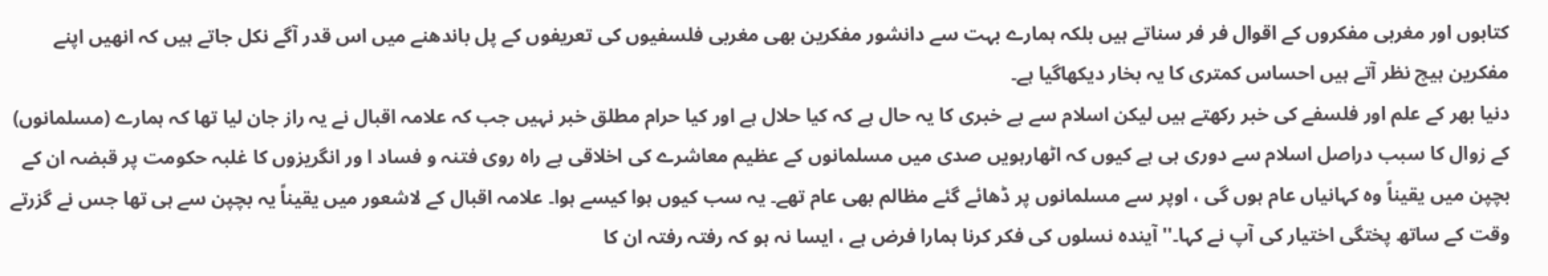کتابوں اور مغربی مفکروں کے اقوال فر فر سناتے ہیں بلکہ ہمارے بہت سے دانشور مفکرین بھی مغربی فلسفیوں کی تعریفوں کے پل باندھنے میں اس قدر آگے نکل جاتے ہیں کہ انھیں اپنے مفکرین ہیچ نظر آتے ہیں احساس کمتری کا یہ بخار دیکھاگیا ہے۔
دنیا بھر کے علم اور فلسفے کی خبر رکھتے ہیں لیکن اسلام سے بے خبری کا یہ حال ہے کہ کیا حلال ہے اور کیا حرام مطلق خبر نہیں جب کہ علامہ اقبال نے یہ راز جان لیا تھا کہ ہمارے (مسلمانوں) کے زوال کا سبب دراصل اسلام سے دوری ہی ہے کیوں کہ اٹھارہویں صدی میں مسلمانوں کے عظیم معاشرے کی اخلاقی بے راہ روی فتنہ و فساد ا ور انگریزوں کا غلبہ حکومت پر قبضہ ان کے بچپن میں یقیناً وہ کہانیاں عام ہوں گی ، اوپر سے مسلمانوں پر ڈھائے گئے مظالم بھی عام تھے۔ یہ سب کیوں ہوا کیسے ہوا۔ علامہ اقبال کے لاشعور میں یقیناً یہ بچپن سے ہی تھا جس نے گزرتے وقت کے ساتھ پختگی اختیار کی آپ نے کہا۔''آیندہ نسلوں کی فکر کرنا ہمارا فرض ہے ، ایسا نہ ہو کہ رفتہ رفتہ ان کا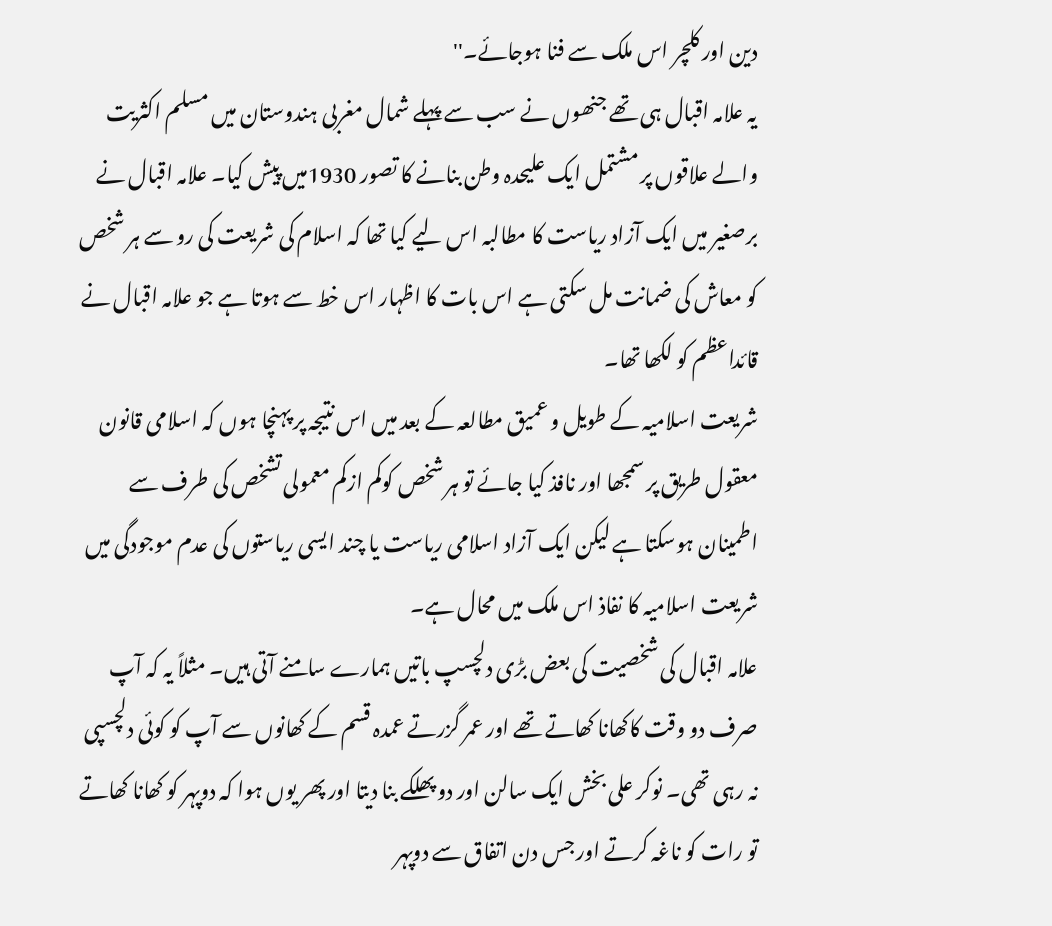دین اور کلچر اس ملک سے فنا ہوجائے۔''
یہ علامہ اقبال ہی تھے جنھوں نے سب سے پہلے شمال مغربی ہندوستان میں مسلم اکثریت والے علاقوں پر مشتمل ایک علیحدہ وطن بنانے کا تصور 1930میں پیش کیا۔ علامہ اقبال نے برصغیر میں ایک آزاد ریاست کا مطالبہ اس لیے کیا تھا کہ اسلام کی شریعت کی رو سے ہر شخص کو معاش کی ضمانت مل سکتی ہے اس بات کا اظہار اس خط سے ہوتا ہے جو علامہ اقبال نے قائداعظم کو لکھا تھا۔
شریعت اسلامیہ کے طویل و عمیق مطالعہ کے بعد میں اس نتیجہ پر پہنچا ہوں کہ اسلامی قانون معقول طریق پر سمجھا اور نافذ کیا جائے تو ہر شخص کوکم ازکم معمولی تشخص کی طرف سے اطمینان ہوسکتا ہے لیکن ایک آزاد اسلامی ریاست یا چند ایسی ریاستوں کی عدم موجودگی میں شریعت اسلامیہ کا نفاذ اس ملک میں محال ہے۔
علامہ اقبال کی شخصیت کی بعض بڑی دلچسپ باتیں ہمارے سامنے آتی ہیں۔ مثلاً یہ کہ آپ صرف دو وقت کاکھانا کھاتے تھے اور عمر گزرتے عمدہ قسم کے کھانوں سے آپ کو کوئی دلچسپی نہ رہی تھی۔ نوکر علی بخش ایک سالن اور دو پھلکے بنا دیتا اور پھر یوں ہوا کہ دوپہر کو کھانا کھاتے تو رات کو ناغہ کرتے اور جس دن اتفاق سے دوپہر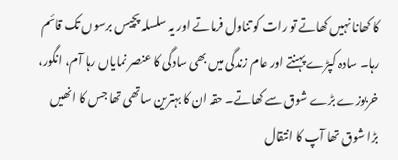کا کھانا نہیں کھاتے تو رات کو تناول فرماتے اور یہ سلسلہ پچیس برسوں تک قائم رہا۔ سادہ کپڑے پہنتے اور عام زندگی میں بھی سادگی کا عنصر نمایاں رہا آم، انگور، خربوزے بڑے شوق سے کھاتے۔ حقہ ان کا بہترین ساتھی تھا جس کا انھیں بڑا شوق تھا آپ کا انتقال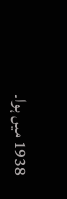1938 میں ہوا۔